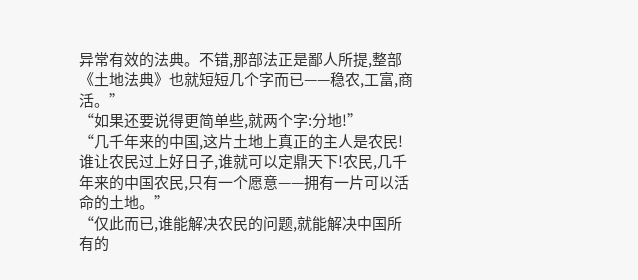异常有效的法典。不错,那部法正是鄙人所提,整部《土地法典》也就短短几个字而已——稳农,工富,商活。”
“如果还要说得更简单些,就两个字:分地!”
“几千年来的中国,这片土地上真正的主人是农民!谁让农民过上好日子,谁就可以定鼎天下!农民,几千年来的中国农民,只有一个愿意——拥有一片可以活命的土地。”
“仅此而已,谁能解决农民的问题,就能解决中国所有的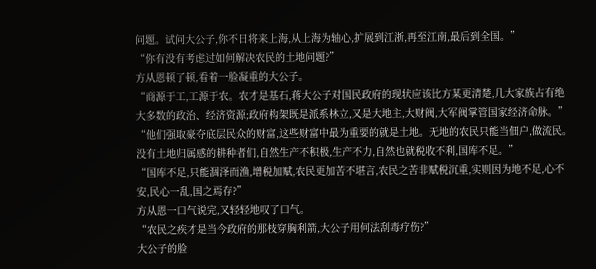问题。试问大公子,你不日将来上海,从上海为轴心,扩展到江浙,再至江南,最后到全国。”
“你有没有考虑过如何解决农民的土地问题?”
方从恩顿了顿,看着一脸凝重的大公子。
“商源于工,工源于农。农才是基石,蒋大公子对国民政府的现状应该比方某更清楚,几大家族占有绝大多数的政治、经济资源;政府构架既是派系林立,又是大地主,大财阀,大军阀掌管国家经济命脉。”
“他们强取豪夺底层民众的财富,这些财富中最为重要的就是土地。无地的农民只能当佃户,做流民。没有土地归属感的耕种者们,自然生产不积极,生产不力,自然也就税收不利,国库不足。”
“国库不足,只能涸泽而渔,增税加赋,农民更加苦不堪言,农民之苦非赋税沉重,实则因为地不足,心不安,民心一乱,国之焉存?”
方从恩一口气说完,又轻轻地叹了口气。
“农民之疾才是当今政府的那枝穿胸利箭,大公子用何法刮毒疗伤?”
大公子的脸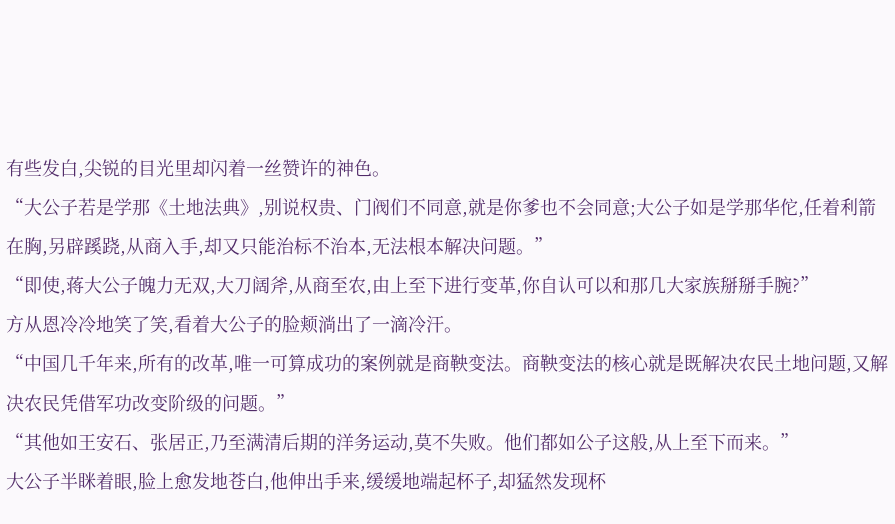有些发白,尖锐的目光里却闪着一丝赞许的神色。
“大公子若是学那《土地法典》,别说权贵、门阀们不同意,就是你爹也不会同意;大公子如是学那华佗,任着利箭在胸,另辟蹊跷,从商入手,却又只能治标不治本,无法根本解决问题。”
“即使,蒋大公子魄力无双,大刀阔斧,从商至农,由上至下进行变革,你自认可以和那几大家族掰掰手腕?”
方从恩冷冷地笑了笑,看着大公子的脸颊淌出了一滴冷汗。
“中国几千年来,所有的改革,唯一可算成功的案例就是商鞅变法。商鞅变法的核心就是既解决农民土地问题,又解决农民凭借军功改变阶级的问题。”
“其他如王安石、张居正,乃至满清后期的洋务运动,莫不失败。他们都如公子这般,从上至下而来。”
大公子半眯着眼,脸上愈发地苍白,他伸出手来,缓缓地端起杯子,却猛然发现杯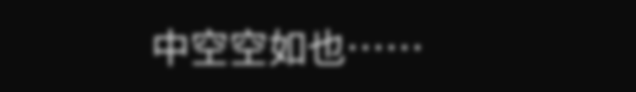中空空如也……